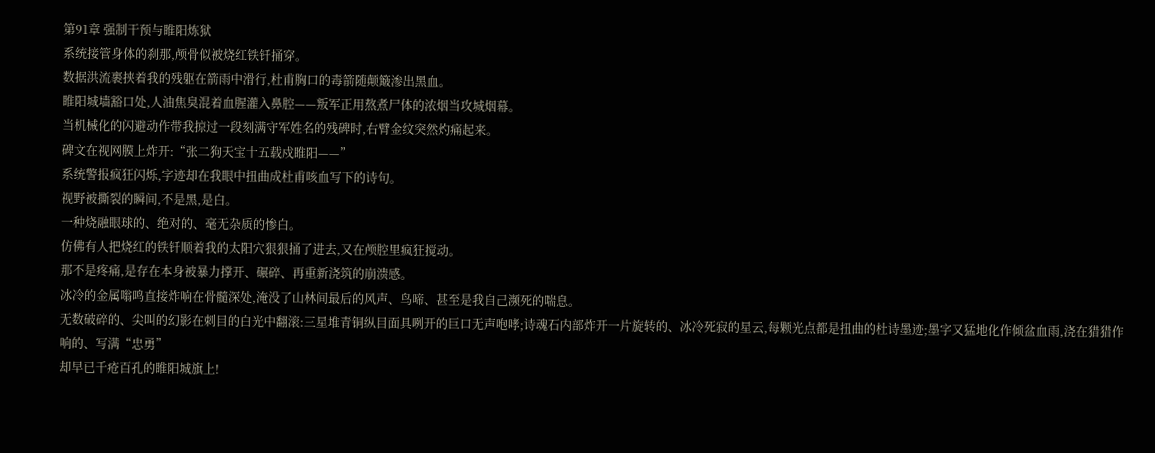第91章 强制干预与睢阳炼狱
系统接管身体的刹那,颅骨似被烧红铁钎捅穿。
数据洪流裹挟着我的残躯在箭雨中滑行,杜甫胸口的毒箭随颠簸渗出黑血。
睢阳城墙豁口处,人油焦臭混着血腥灌入鼻腔——叛军正用熬煮尸体的浓烟当攻城烟幕。
当机械化的闪避动作带我掠过一段刻满守军姓名的残碑时,右臂金纹突然灼痛起来。
碑文在视网膜上炸开:“张二狗天宝十五载戍睢阳——”
系统警报疯狂闪烁,字迹却在我眼中扭曲成杜甫咳血写下的诗句。
视野被撕裂的瞬间,不是黑,是白。
一种烧融眼球的、绝对的、毫无杂质的惨白。
仿佛有人把烧红的铁钎顺着我的太阳穴狠狠捅了进去,又在颅腔里疯狂搅动。
那不是疼痛,是存在本身被暴力撑开、碾碎、再重新浇筑的崩溃感。
冰冷的金属嗡鸣直接炸响在骨髓深处,淹没了山林间最后的风声、鸟啼、甚至是我自己濒死的喘息。
无数破碎的、尖叫的幻影在刺目的白光中翻滚:三星堆青铜纵目面具咧开的巨口无声咆哮;诗魂石内部炸开一片旋转的、冰冷死寂的星云,每颗光点都是扭曲的杜诗墨迹;墨字又猛地化作倾盆血雨,浇在猎猎作响的、写满“忠勇”
却早已千疮百孔的睢阳城旗上!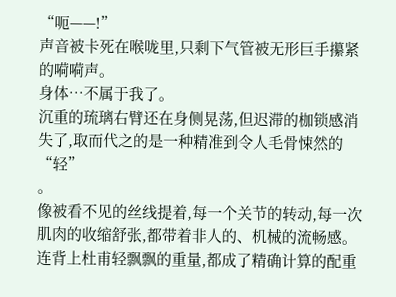“呃——!”
声音被卡死在喉咙里,只剩下气管被无形巨手攥紧的嗬嗬声。
身体…不属于我了。
沉重的琉璃右臂还在身侧晃荡,但迟滞的枷锁感消失了,取而代之的是一种精准到令人毛骨悚然的“轻”
。
像被看不见的丝线提着,每一个关节的转动,每一次肌肉的收缩舒张,都带着非人的、机械的流畅感。
连背上杜甫轻飘飘的重量,都成了精确计算的配重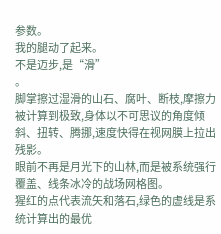参数。
我的腿动了起来。
不是迈步,是“滑”
。
脚掌擦过湿滑的山石、腐叶、断枝,摩擦力被计算到极致,身体以不可思议的角度倾斜、扭转、腾挪,速度快得在视网膜上拉出残影。
眼前不再是月光下的山林,而是被系统强行覆盖、线条冰冷的战场网格图。
猩红的点代表流矢和落石,绿色的虚线是系统计算出的最优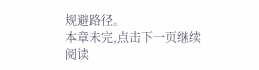规避路径。
本章未完,点击下一页继续阅读